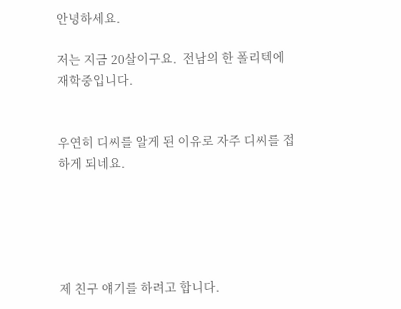안녕하세요.

저는 지금 20살이구요.  전남의 한 폴리텍에 재학중입니다.


우연히 디씨를 알게 된 이유로 자주 디씨를 접하게 되네요.





제 친구 얘기를 하려고 합니다.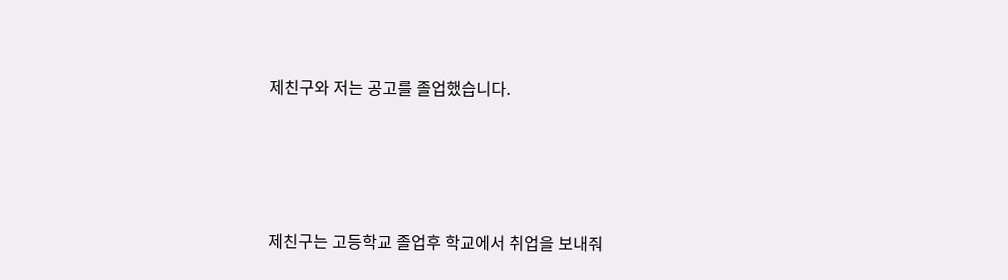제친구와 저는 공고를 졸업했습니다.




제친구는 고등학교 졸업후 학교에서 취업을 보내줘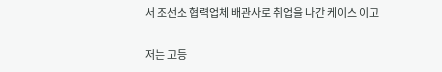서 조선소 협력업체 배관사로 취업을 나간 케이스 이고


저는 고등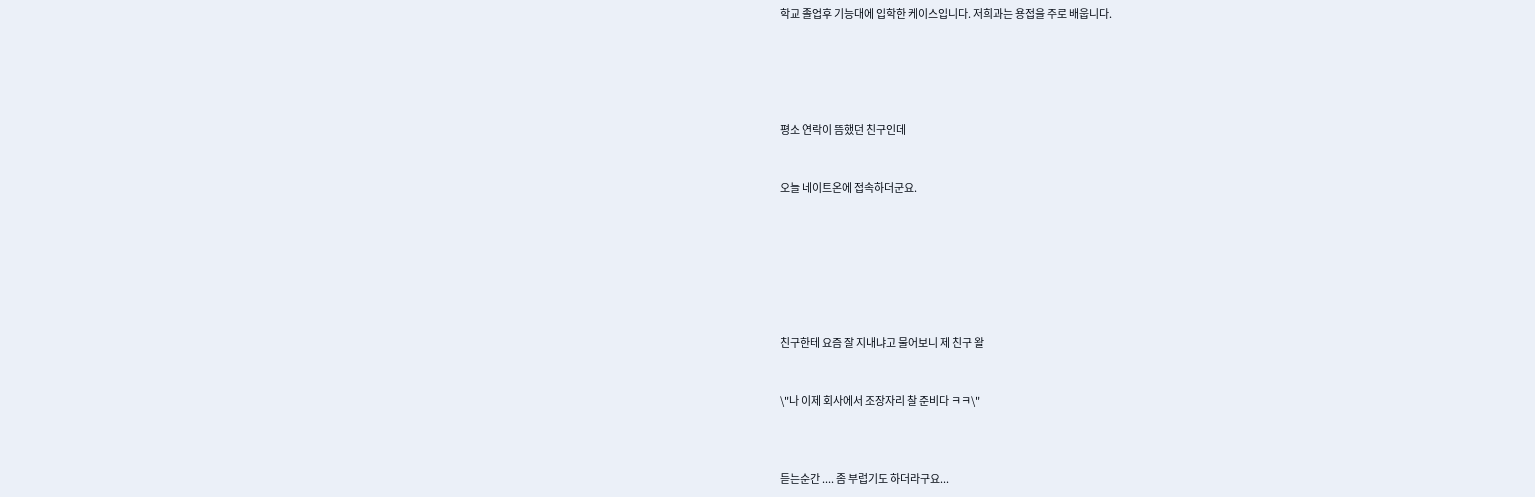학교 졸업후 기능대에 입학한 케이스입니다. 저희과는 용접을 주로 배웁니다.





평소 연락이 뜸했던 친구인데


오늘 네이트온에 접속하더군요.







친구한테 요즘 잘 지내냐고 물어보니 제 친구 왈


\"나 이제 회사에서 조장자리 찰 준비다 ㅋㅋ\"



듣는순간 .... 좀 부럽기도 하더라구요...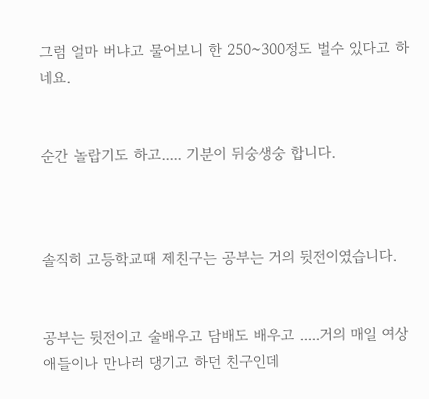그럼 얼마 버냐고 물어보니 한 250~300정도 벌수 있다고 하네요.


순간 놀랍기도 하고..... 기분이 뒤숭생숭 합니다.



솔직히 고등학교때 제친구는 공부는 거의 뒷전이였습니다.


공부는 뒷전이고 술배우고 담배도 배우고 .....거의 매일 여상 애들이나 만나러 댕기고 하던 친구인데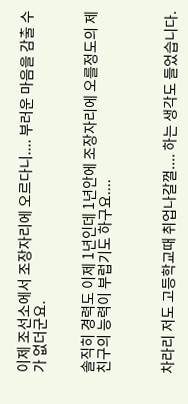이제 조선소에서 조장자리에 오르다니.... 부러운 마음을 감출 수가 없더군요.


솔직히 경력도 이제 1년인데 1년안에 조장자리에 오를정도의 제 친구의 능력이 부럽기도 하구요....



차라리 저도 고등학교때 취업나갈껄.... 하는 생각도 들었습니다.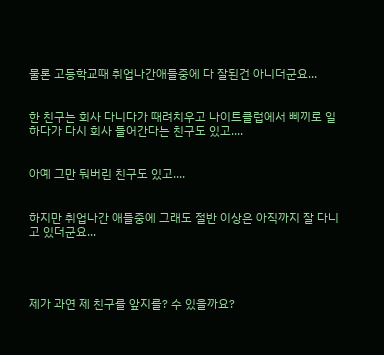물론 고등학교때 취업나간애들중에 다 잘된건 아니더군요...


한 친구는 회사 다니다가 때려치우고 나이트클럽에서 삐끼로 일하다가 다시 회사 들어간다는 친구도 있고....


아예 그만 둬버린 친구도 있고....


하지만 취업나간 애들중에 그래도 절반 이상은 아직까지 잘 다니고 있더군요...




제가 과연 제 친구를 앞지를? 수 있을까요?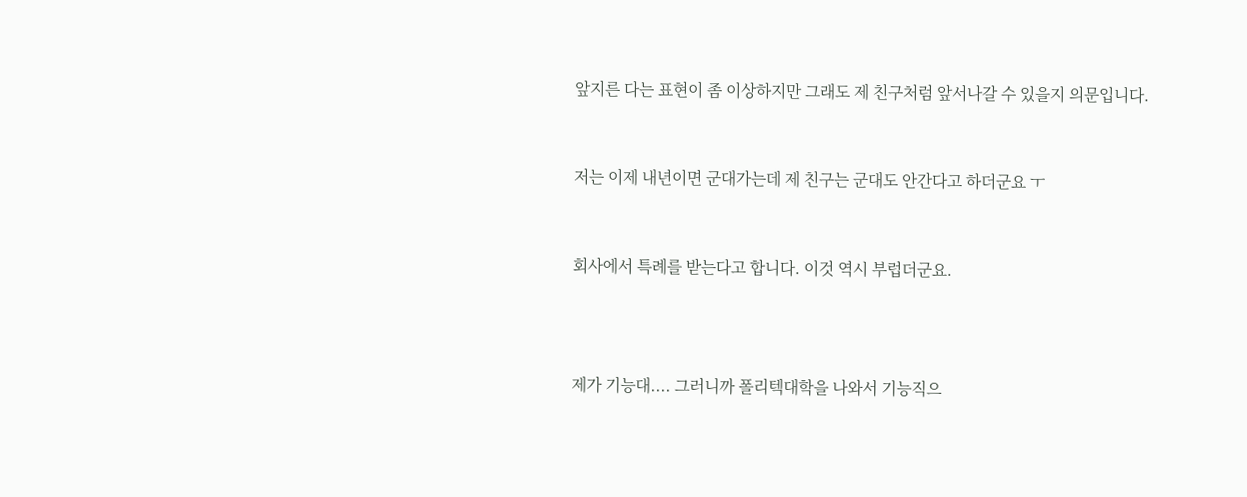앞지른 다는 표현이 좀 이상하지만 그래도 제 친구처럼 앞서나갈 수 있을지 의문입니다.


저는 이제 내년이면 군대가는데 제 친구는 군대도 안간다고 하더군요 ㅜ


회사에서 특례를 받는다고 합니다. 이것 역시 부럽더군요.



제가 기능대.... 그러니까 폴리텍대학을 나와서 기능직으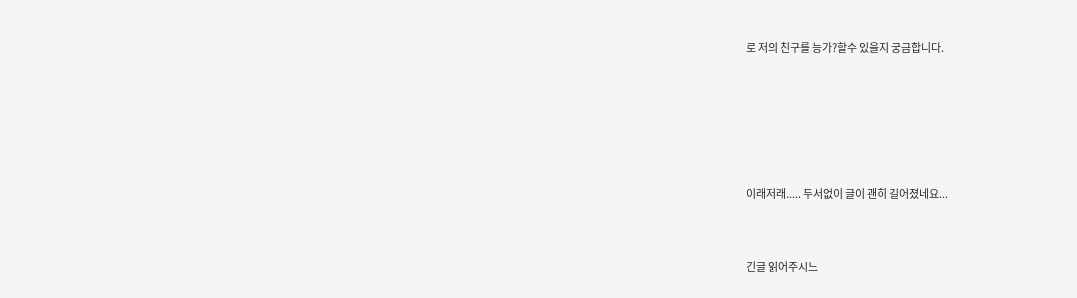로 저의 친구를 능가?할수 있을지 궁금합니다.







이래저래..... 두서없이 글이 괜히 길어졌네요...



긴글 읽어주시느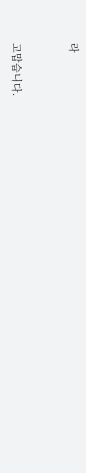라


고맙습니다.